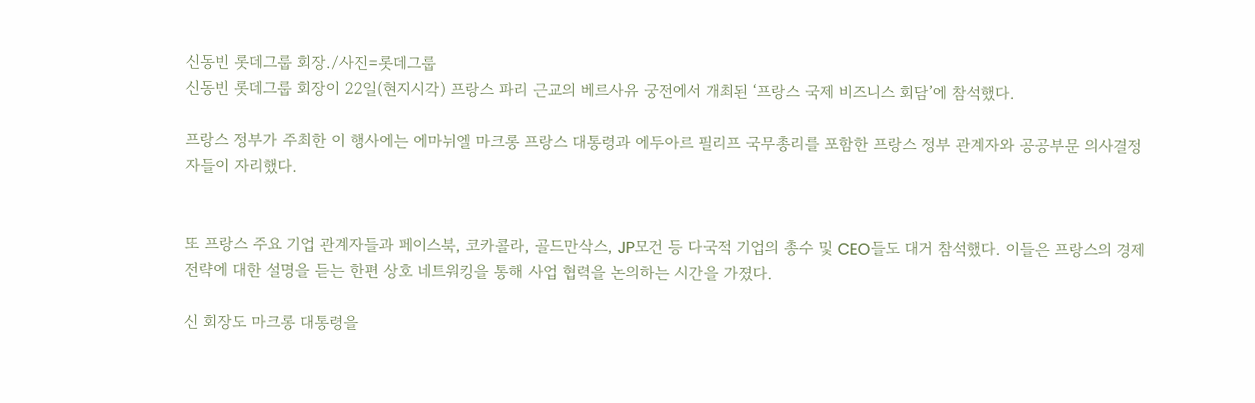신동빈 롯데그룹 회장./사진=롯데그룹
신동빈 롯데그룹 회장이 22일(현지시각) 프랑스 파리 근교의 베르사유 궁전에서 개최된 ‘프랑스 국제 비즈니스 회담’에 참석했다.

프랑스 정부가 주최한 이 행사에는 에마뉘엘 마크롱 프랑스 대통령과 에두아르 필리프 국무총리를 포함한 프랑스 정부 관계자와 공공부문 의사결정자들이 자리했다.


또 프랑스 주요 기업 관계자들과 페이스북, 코카콜라, 골드만삭스, JP모건 등 다국적 기업의 총수 및 CEO들도 대거 참석했다. 이들은 프랑스의 경제전략에 대한 설명을 듣는 한편 상호 네트워킹을 통해 사업 협력을 논의하는 시간을 가졌다.

신 회장도 마크롱 대통령을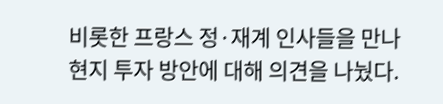비롯한 프랑스 정·재계 인사들을 만나 현지 투자 방안에 대해 의견을 나눴다.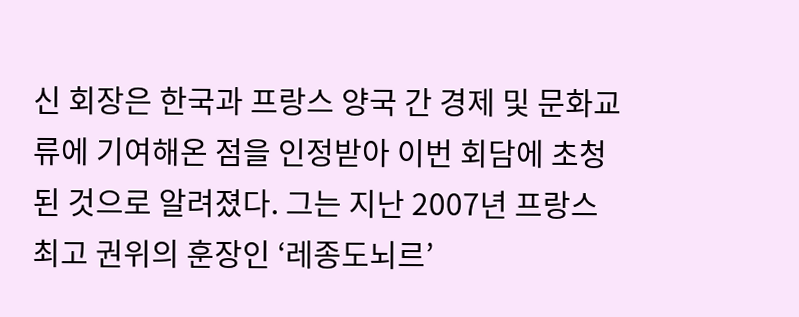신 회장은 한국과 프랑스 양국 간 경제 및 문화교류에 기여해온 점을 인정받아 이번 회담에 초청된 것으로 알려졌다. 그는 지난 2007년 프랑스 최고 권위의 훈장인 ‘레종도뇌르’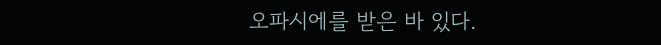오파시에를 받은 바 있다.